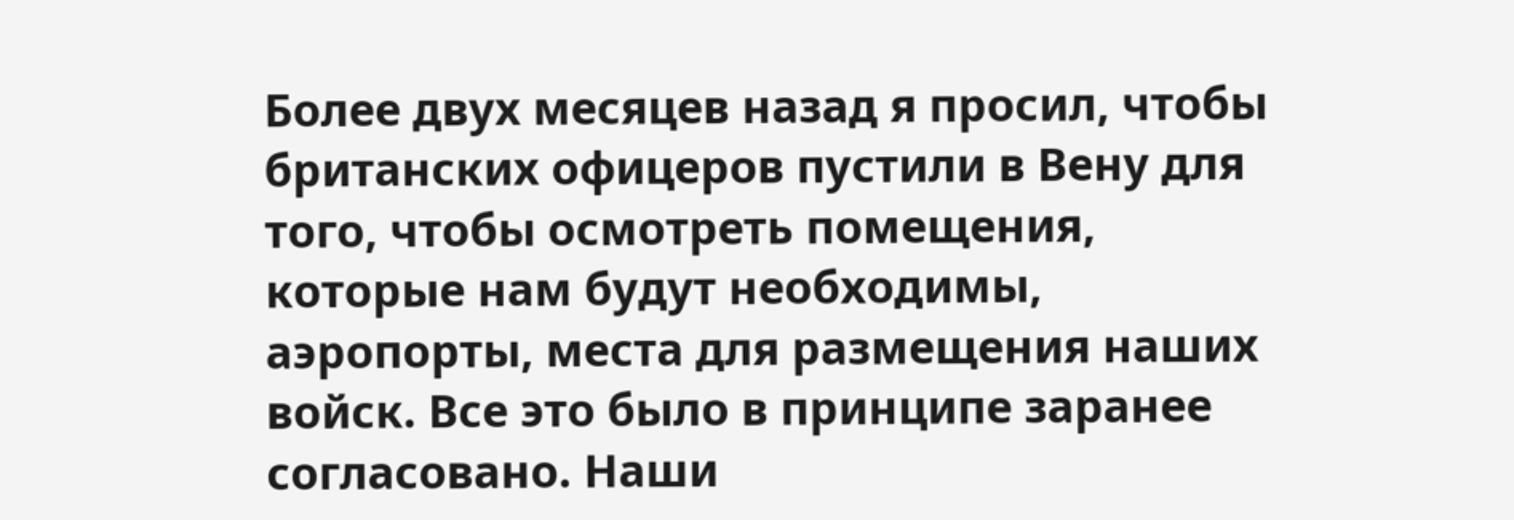Более двух месяцев назад я просил, чтобы британских офицеров пустили в Вену для того, чтобы осмотреть помещения, которые нам будут необходимы, аэропорты, места для размещения наших войск. Все это было в принципе заранее согласовано. Наши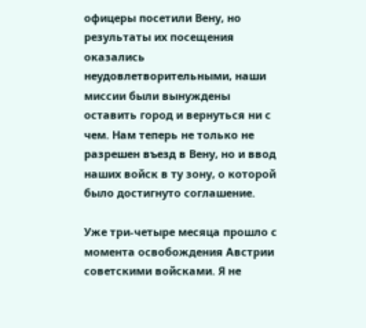офицеры посетили Вену, но результаты их посещения оказались неудовлетворительными, наши миссии были вынуждены оставить город и вернуться ни с чем. Нам теперь не только не разрешен въезд в Вену, но и ввод наших войск в ту зону, о которой было достигнуто соглашение.

Уже три-четыре месяца прошло с момента освобождения Австрии советскими войсками. Я не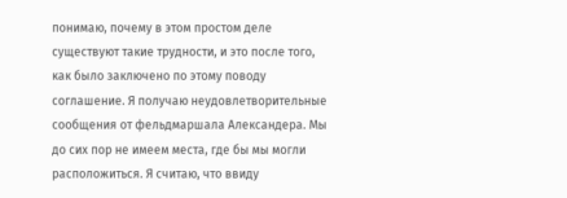понимаю, почему в этом простом деле существуют такие трудности, и это после того, как было заключено по этому поводу соглашение. Я получаю неудовлетворительные сообщения от фельдмаршала Александера. Мы до сих пор не имеем места, где бы мы могли расположиться. Я считаю, что ввиду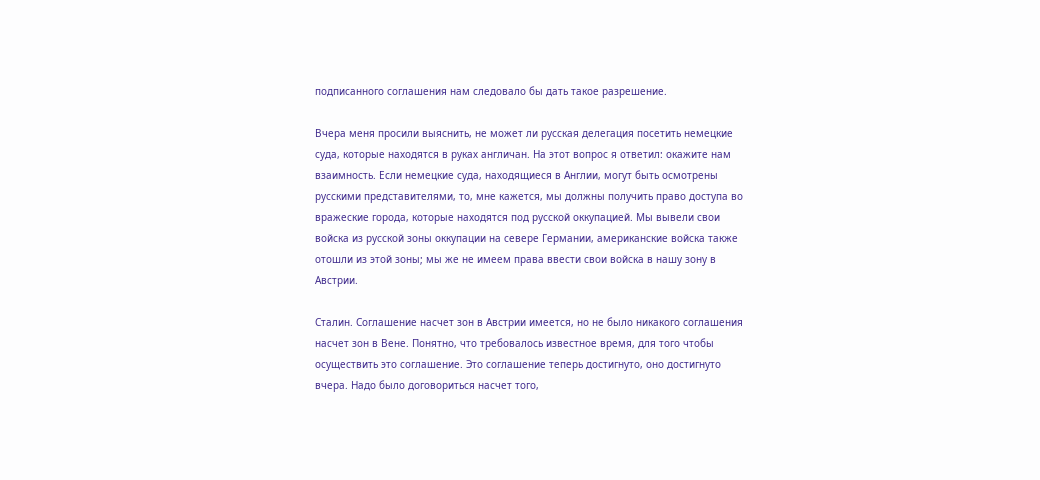подписанного соглашения нам следовало бы дать такое разрешение.

Вчера меня просили выяснить, не может ли русская делегация посетить немецкие суда, которые находятся в руках англичан. На этот вопрос я ответил: окажите нам взаимность. Если немецкие суда, находящиеся в Англии, могут быть осмотрены русскими представителями, то, мне кажется, мы должны получить право доступа во вражеские города, которые находятся под русской оккупацией. Мы вывели свои войска из русской зоны оккупации на севере Германии, американские войска также отошли из этой зоны; мы же не имеем права ввести свои войска в нашу зону в Австрии.

Сталин. Соглашение насчет зон в Австрии имеется, но не было никакого соглашения насчет зон в Вене. Понятно, что требовалось известное время, для того чтобы осуществить это соглашение. Это соглашение теперь достигнуто, оно достигнуто вчера. Надо было договориться насчет того,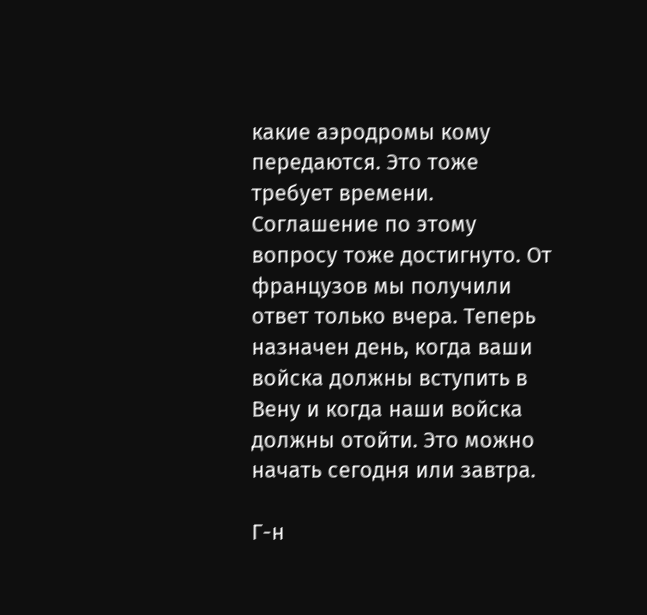какие аэродромы кому передаются. Это тоже требует времени. Соглашение по этому вопросу тоже достигнуто. От французов мы получили ответ только вчера. Теперь назначен день, когда ваши войска должны вступить в Вену и когда наши войска должны отойти. Это можно начать сегодня или завтра.

Г-н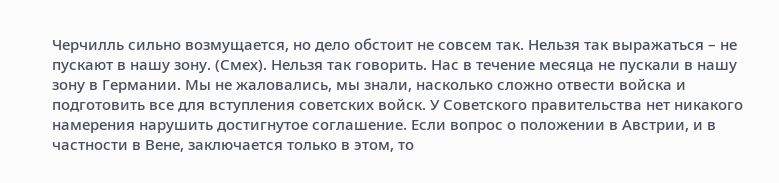Черчилль сильно возмущается, но дело обстоит не совсем так. Нельзя так выражаться – не пускают в нашу зону. (Смех). Нельзя так говорить. Нас в течение месяца не пускали в нашу зону в Германии. Мы не жаловались, мы знали, насколько сложно отвести войска и подготовить все для вступления советских войск. У Советского правительства нет никакого намерения нарушить достигнутое соглашение. Если вопрос о положении в Австрии, и в частности в Вене, заключается только в этом, то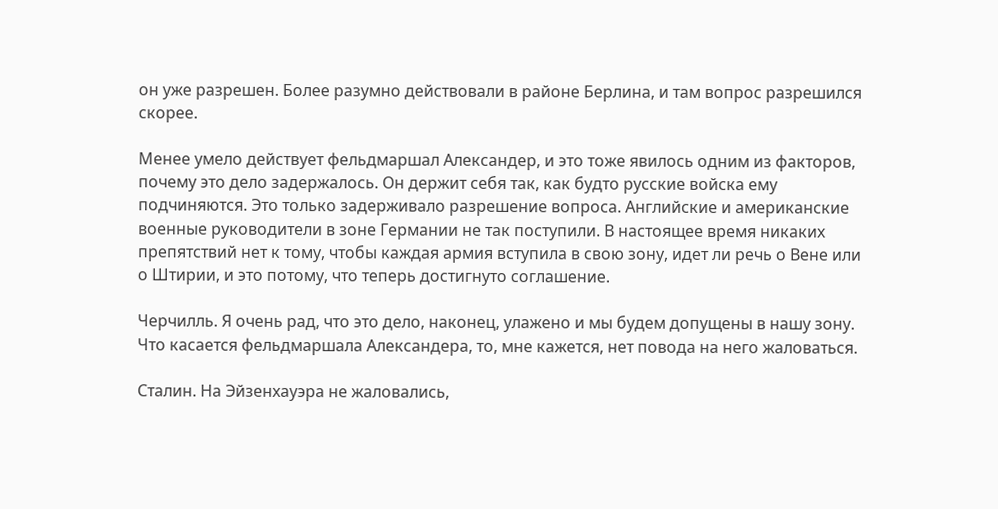он уже разрешен. Более разумно действовали в районе Берлина, и там вопрос разрешился скорее.

Менее умело действует фельдмаршал Александер, и это тоже явилось одним из факторов, почему это дело задержалось. Он держит себя так, как будто русские войска ему подчиняются. Это только задерживало разрешение вопроса. Английские и американские военные руководители в зоне Германии не так поступили. В настоящее время никаких препятствий нет к тому, чтобы каждая армия вступила в свою зону, идет ли речь о Вене или о Штирии, и это потому, что теперь достигнуто соглашение.

Черчилль. Я очень рад, что это дело, наконец, улажено и мы будем допущены в нашу зону. Что касается фельдмаршала Александера, то, мне кажется, нет повода на него жаловаться.

Сталин. На Эйзенхауэра не жаловались,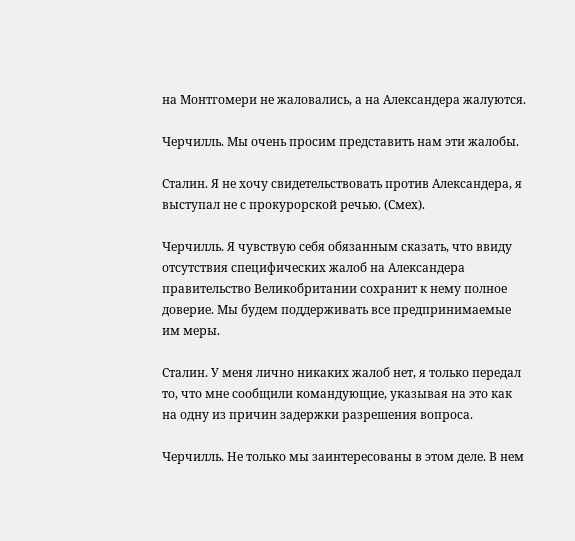на Монтгомери не жаловались, а на Александера жалуются.

Черчилль. Мы очень просим представить нам эти жалобы.

Сталин. Я не хочу свидетельствовать против Александера, я выступал не с прокурорской речью. (Смех).

Черчилль. Я чувствую себя обязанным сказать, что ввиду отсутствия специфических жалоб на Александера правительство Великобритании сохранит к нему полное доверие. Мы будем поддерживать все предпринимаемые им меры.

Сталин. У меня лично никаких жалоб нет, я только передал то, что мне сообщили командующие, указывая на это как на одну из причин задержки разрешения вопроса.

Черчилль. Не только мы заинтересованы в этом деле. В нем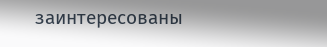заинтересованы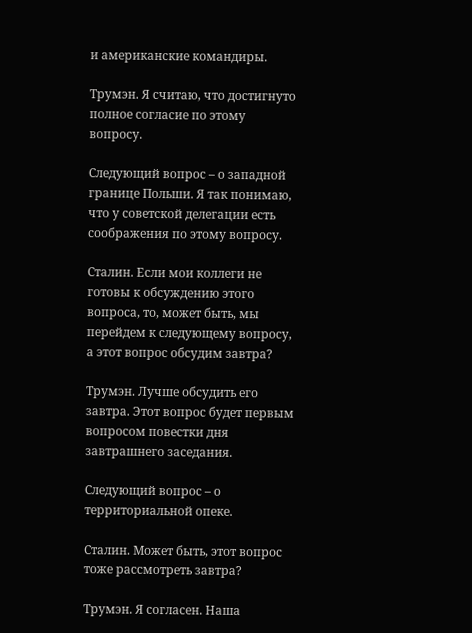и американские командиры.

Трумэн. Я считаю, что достигнуто полное согласие по этому вопросу.

Следующий вопрос – о западной границе Польши. Я так понимаю, что у советской делегации есть соображения по этому вопросу.

Сталин. Если мои коллеги не готовы к обсуждению этого вопроса, то, может быть, мы перейдем к следующему вопросу, а этот вопрос обсудим завтра?

Трумэн. Лучше обсудить его завтра. Этот вопрос будет первым вопросом повестки дня завтрашнего заседания.

Следующий вопрос – о территориальной опеке.

Сталин. Может быть, этот вопрос тоже рассмотреть завтра?

Трумэн. Я согласен. Наша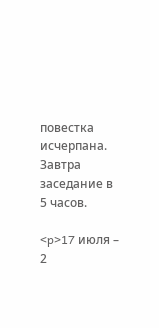повестка исчерпана. Завтра заседание в 5 часов.

<p>17 июля – 2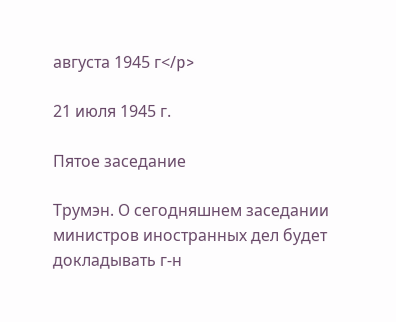августа 1945 г</p>

21 июля 1945 г.

Пятое заседание

Трумэн. О сегодняшнем заседании министров иностранных дел будет докладывать г-н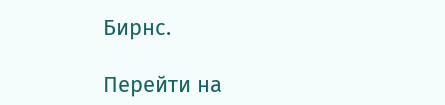Бирнс.

Перейти на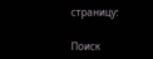страницу:

Поиск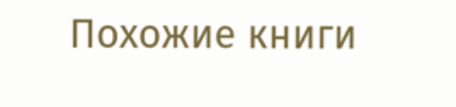Похожие книги